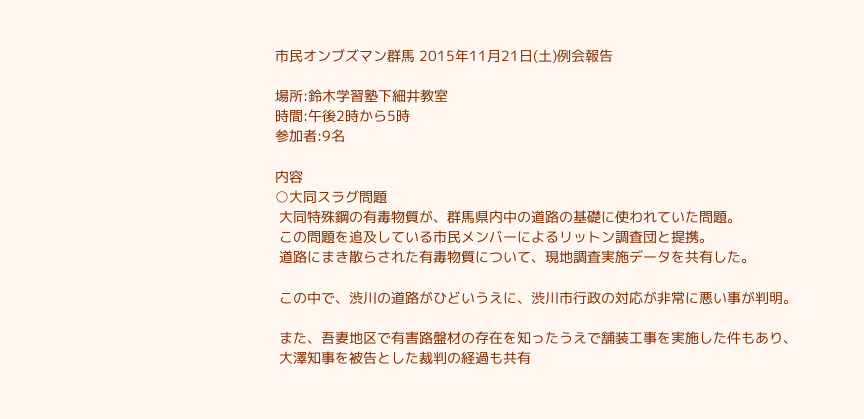市民オンブズマン群馬 2015年11月21日(土)例会報告

場所:鈴木学習塾下細井教室
時間:午後2時から5時
参加者:9名

内容
○大同スラグ問題
 大同特殊鋼の有毒物質が、群馬県内中の道路の基礎に使われていた問題。
 この問題を追及している市民メンバーによるリットン調査団と提携。
 道路にまき散らされた有毒物質について、現地調査実施データを共有した。

 この中で、渋川の道路がひどいうえに、渋川市行政の対応が非常に悪い事が判明。

 また、吾妻地区で有害路盤材の存在を知ったうえで舗装工事を実施した件もあり、
 大澤知事を被告とした裁判の経過も共有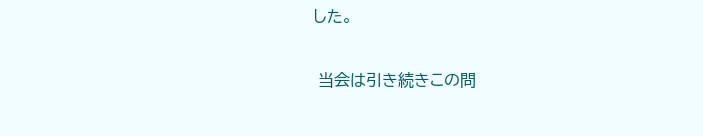した。

 当会は引き続きこの問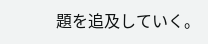題を追及していく。